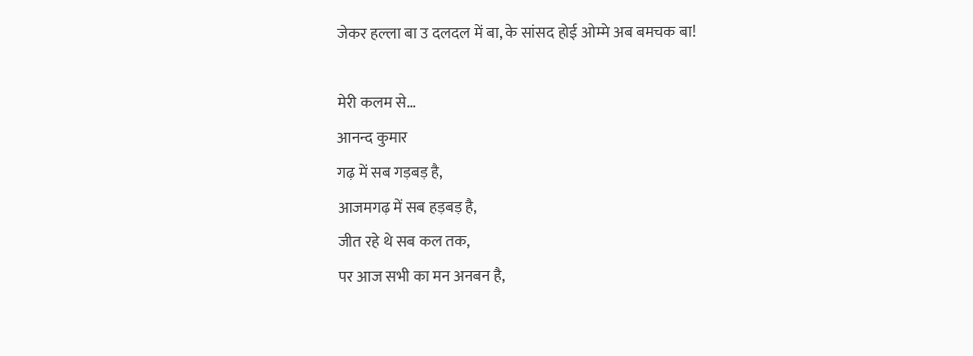जेकर हल्ला बा उ दलदल में बा, के सांसद होई ओम्मे अब बमचक बा!

मेरी कलम से…
आनन्द कुमार
गढ़ में सब गड़बड़ है,
आजमगढ़ में सब हड़बड़ है,
जीत रहे थे सब कल तक,
पर आज सभी का मन अनबन है,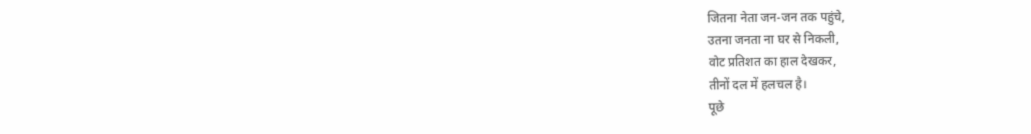जितना नेता जन-जन तक पहुंचे,
उतना जनता ना घर से निकली,
वोट प्रतिशत का हाल देखकर,
तीनों दल में हलचल है।
पूछे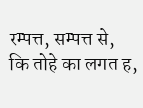रम्पत्त, सम्पत्त से,
कि तोहे का लगत ह,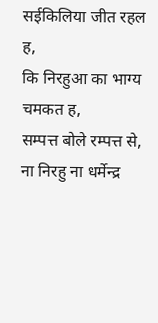सईकिलिया जीत रहल ह,
कि निरहुआ का भाग्य चमकत ह,
सम्पत्त बोले रम्पत्त से,
ना निरहु ना धर्मेन्द्र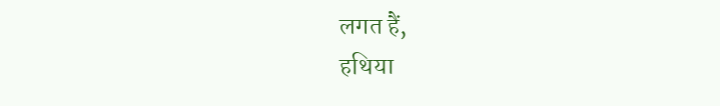लगत हैं,
हथिया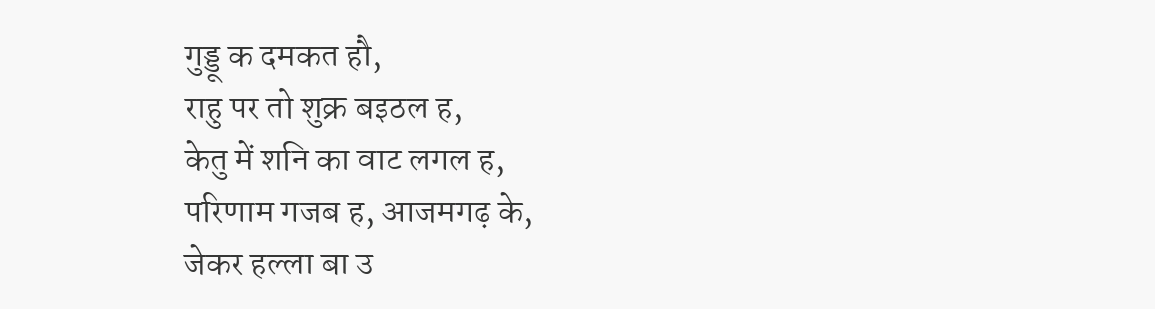गुड्डू क दमकत हौ,
राहु पर तो शुक्र बइठल ह,
केतु में शनि का वाट लगल ह,
परिणाम गजब ह, आजमगढ़ के,
जेकर हल्ला बा उ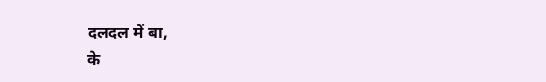दलदल में बा,
के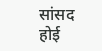सांसद होई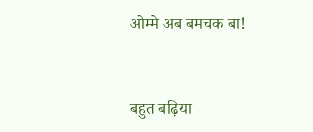ओम्मे अब बमचक बा!


बहुत बढ़िया